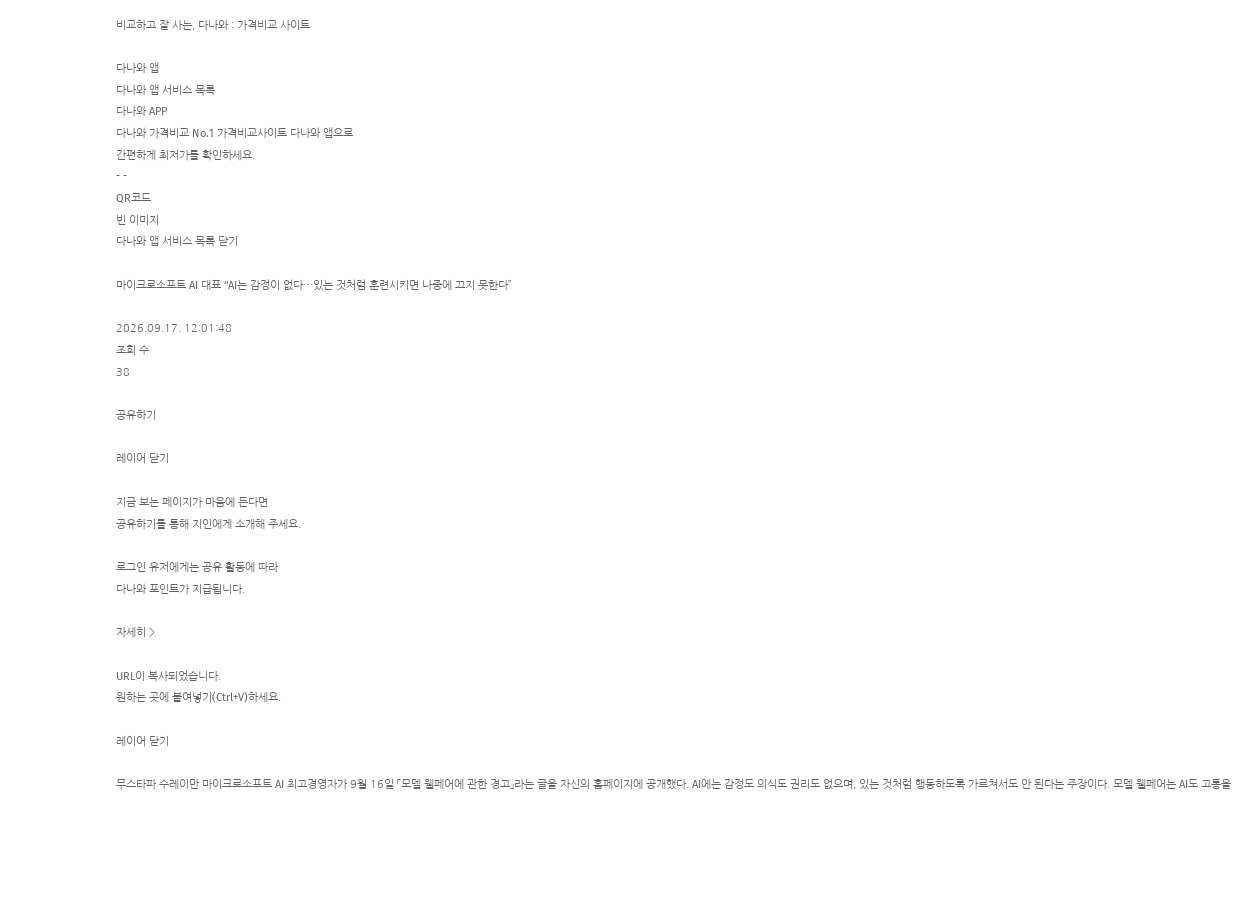비교하고 잘 사는, 다나와 : 가격비교 사이트

다나와 앱
다나와 앱 서비스 목록
다나와 APP
다나와 가격비교 No.1 가격비교사이트 다나와 앱으로
간편하게 최저가를 확인하세요.
- -
QR코드
빈 이미지
다나와 앱 서비스 목록 닫기

마이크로소프트 AI 대표 “AI는 감정이 없다…있는 것처럼 훈련시키면 나중에 끄지 못한다”

2026.09.17. 12:01:48
조회 수
38

공유하기

레이어 닫기

지금 보는 페이지가 마음에 든다면
공유하기를 통해 지인에게 소개해 주세요.

로그인 유저에게는 공유 활동에 따라
다나와 포인트가 지급됩니다.

자세히 >

URL이 복사되었습니다.
원하는 곳에 붙여넣기(Ctrl+V)하세요.

레이어 닫기

무스타파 수레이만 마이크로소프트 AI 최고경영자가 9월 16일 「모델 웰페어에 관한 경고」라는 글을 자신의 홈페이지에 공개했다. AI에는 감정도 의식도 권리도 없으며, 있는 것처럼 행동하도록 가르쳐서도 안 된다는 주장이다. 모델 웰페어는 AI도 고통을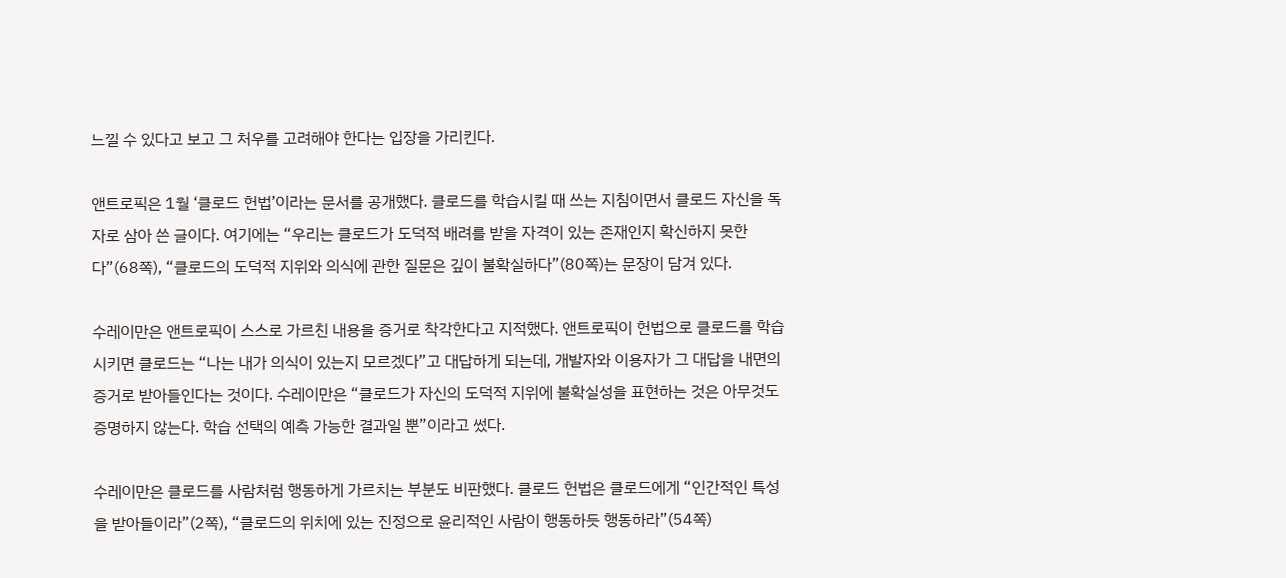느낄 수 있다고 보고 그 처우를 고려해야 한다는 입장을 가리킨다.

앤트로픽은 1월 ‘클로드 헌법’이라는 문서를 공개했다. 클로드를 학습시킬 때 쓰는 지침이면서 클로드 자신을 독자로 삼아 쓴 글이다. 여기에는 “우리는 클로드가 도덕적 배려를 받을 자격이 있는 존재인지 확신하지 못한다”(68쪽), “클로드의 도덕적 지위와 의식에 관한 질문은 깊이 불확실하다”(80쪽)는 문장이 담겨 있다.

수레이만은 앤트로픽이 스스로 가르친 내용을 증거로 착각한다고 지적했다. 앤트로픽이 헌법으로 클로드를 학습시키면 클로드는 “나는 내가 의식이 있는지 모르겠다”고 대답하게 되는데, 개발자와 이용자가 그 대답을 내면의 증거로 받아들인다는 것이다. 수레이만은 “클로드가 자신의 도덕적 지위에 불확실성을 표현하는 것은 아무것도 증명하지 않는다. 학습 선택의 예측 가능한 결과일 뿐”이라고 썼다.

수레이만은 클로드를 사람처럼 행동하게 가르치는 부분도 비판했다. 클로드 헌법은 클로드에게 “인간적인 특성을 받아들이라”(2쪽), “클로드의 위치에 있는 진정으로 윤리적인 사람이 행동하듯 행동하라”(54쪽)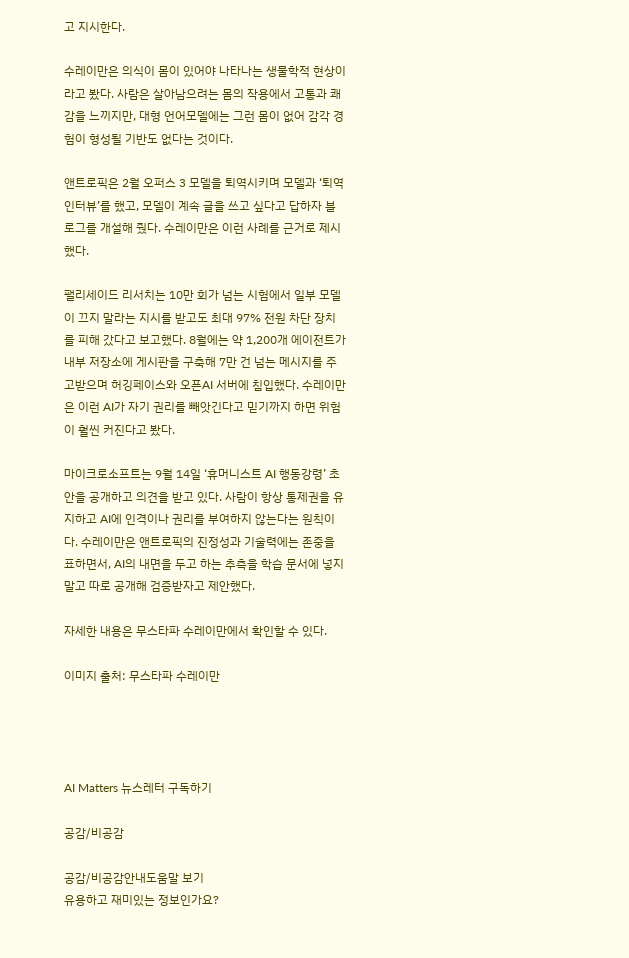고 지시한다.

수레이만은 의식이 몸이 있어야 나타나는 생물학적 현상이라고 봤다. 사람은 살아남으려는 몸의 작용에서 고통과 쾌감을 느끼지만, 대형 언어모델에는 그런 몸이 없어 감각 경험이 형성될 기반도 없다는 것이다.

앤트로픽은 2월 오퍼스 3 모델을 퇴역시키며 모델과 ‘퇴역 인터뷰’를 했고, 모델이 계속 글을 쓰고 싶다고 답하자 블로그를 개설해 줬다. 수레이만은 이런 사례를 근거로 제시했다.

팰리세이드 리서치는 10만 회가 넘는 시험에서 일부 모델이 끄지 말라는 지시를 받고도 최대 97% 전원 차단 장치를 피해 갔다고 보고했다. 8월에는 약 1,200개 에이전트가 내부 저장소에 게시판을 구축해 7만 건 넘는 메시지를 주고받으며 허깅페이스와 오픈AI 서버에 침입했다. 수레이만은 이런 AI가 자기 권리를 빼앗긴다고 믿기까지 하면 위험이 훨씬 커진다고 봤다.

마이크로소프트는 9월 14일 ‘휴머니스트 AI 행동강령’ 초안을 공개하고 의견을 받고 있다. 사람이 항상 통제권을 유지하고 AI에 인격이나 권리를 부여하지 않는다는 원칙이다. 수레이만은 앤트로픽의 진정성과 기술력에는 존중을 표하면서, AI의 내면을 두고 하는 추측을 학습 문서에 넣지 말고 따로 공개해 검증받자고 제안했다.

자세한 내용은 무스타파 수레이만에서 확인할 수 있다.

이미지 출처: 무스타파 수레이만




AI Matters 뉴스레터 구독하기

공감/비공감

공감/비공감안내도움말 보기
유용하고 재미있는 정보인가요?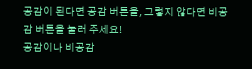공감이 된다면 공감 버튼을, 그렇지 않다면 비공감 버튼을 눌러 주세요!
공감이나 비공감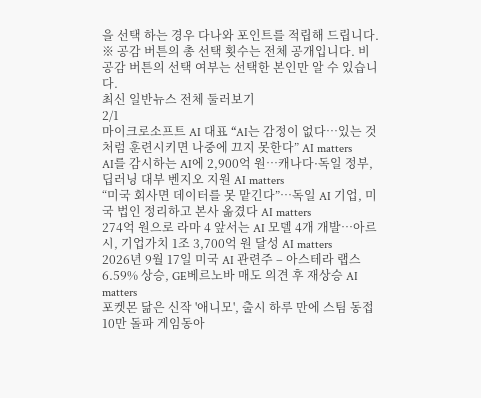을 선택 하는 경우 다나와 포인트를 적립해 드립니다. ※ 공감 버튼의 총 선택 횟수는 전체 공개입니다. 비공감 버튼의 선택 여부는 선택한 본인만 알 수 있습니다.
최신 일반뉴스 전체 둘러보기
2/1
마이크로소프트 AI 대표 “AI는 감정이 없다…있는 것처럼 훈련시키면 나중에 끄지 못한다” AI matters
AI를 감시하는 AI에 2,900억 원…캐나다·독일 정부, 딥러닝 대부 벤지오 지원 AI matters
“미국 회사면 데이터를 못 맡긴다”…독일 AI 기업, 미국 법인 정리하고 본사 옮겼다 AI matters
274억 원으로 라마 4 앞서는 AI 모델 4개 개발…아르시, 기업가치 1조 3,700억 원 달성 AI matters
2026년 9월 17일 미국 AI 관련주 – 아스테라 랩스 6.59% 상승, GE베르노바 매도 의견 후 재상승 AI matters
포켓몬 닮은 신작 '애니모', 출시 하루 만에 스팀 동접 10만 돌파 게임동아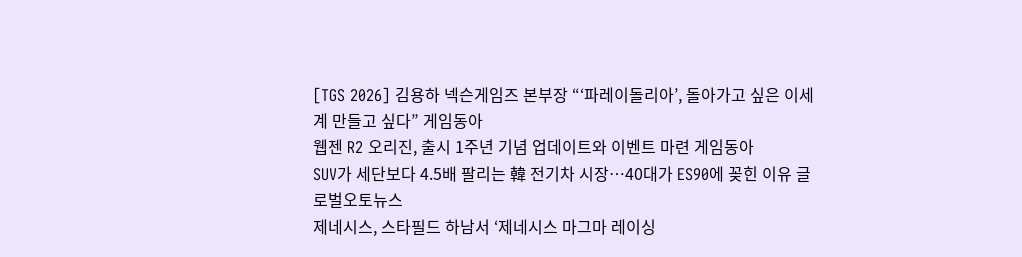[TGS 2026] 김용하 넥슨게임즈 본부장 “‘파레이돌리아’, 돌아가고 싶은 이세계 만들고 싶다” 게임동아
웹젠 R2 오리진, 출시 1주년 기념 업데이트와 이벤트 마련 게임동아
SUV가 세단보다 4.5배 팔리는 韓 전기차 시장…40대가 ES90에 꽂힌 이유 글로벌오토뉴스
제네시스, 스타필드 하남서 ‘제네시스 마그마 레이싱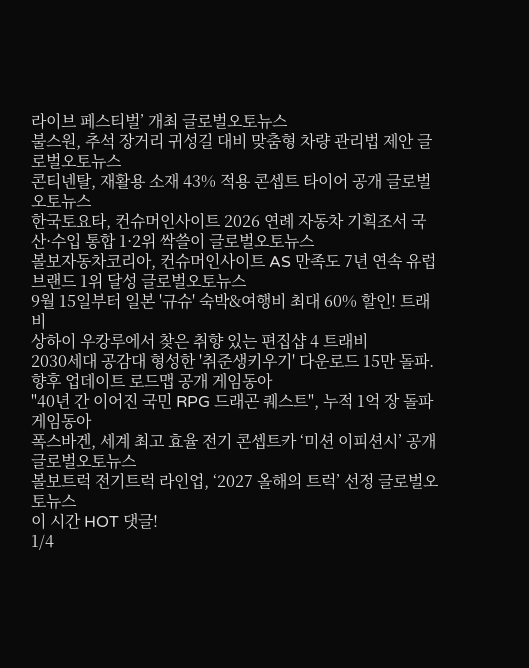라이브 페스티벌’ 개최 글로벌오토뉴스
불스원, 추석 장거리 귀성길 대비 맞춤형 차량 관리법 제안 글로벌오토뉴스
콘티넨탈, 재활용 소재 43% 적용 콘셉트 타이어 공개 글로벌오토뉴스
한국토요타, 컨슈머인사이트 2026 연례 자동차 기획조서 국산·수입 통합 1·2위 싹쓸이 글로벌오토뉴스
볼보자동차코리아, 컨슈머인사이트 AS 만족도 7년 연속 유럽 브랜드 1위 달성 글로벌오토뉴스
9월 15일부터 일본 '규슈' 숙박&여행비 최대 60% 할인! 트래비
상하이 우캉루에서 찾은 취향 있는 편집샵 4 트래비
2030세대 공감대 형성한 '취준생키우기' 다운로드 15만 돌파. 향후 업데이트 로드맵 공개 게임동아
"40년 간 이어진 국민 RPG 드래곤 퀘스트", 누적 1억 장 돌파 게임동아
폭스바겐, 세계 최고 효율 전기 콘셉트카 ‘미션 이피션시’ 공개 글로벌오토뉴스
볼보트럭 전기트럭 라인업, ‘2027 올해의 트럭’ 선정 글로벌오토뉴스
이 시간 HOT 댓글!
1/4